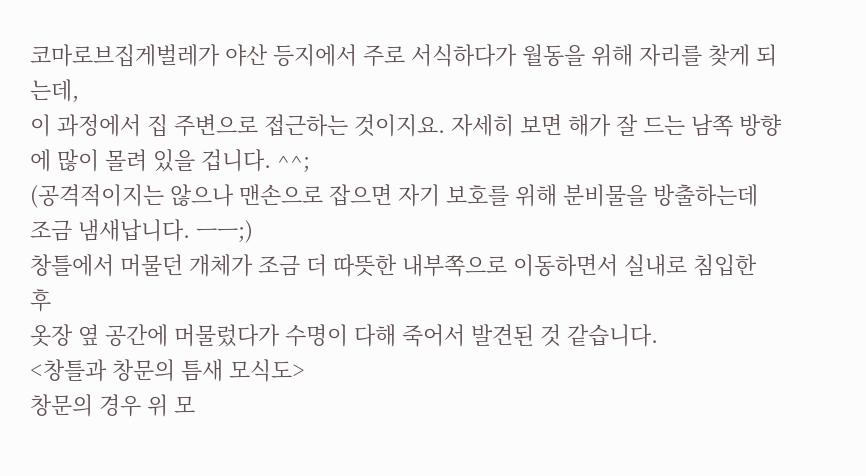코마로브집게벌레가 야산 등지에서 주로 서식하다가 월동을 위해 자리를 찾게 되는데,
이 과정에서 집 주변으로 접근하는 것이지요. 자세히 보면 해가 잘 드는 남쪽 방향에 많이 몰려 있을 겁니다. ^^;
(공격적이지는 않으나 맨손으로 잡으면 자기 보호를 위해 분비물을 방출하는데 조금 냄새납니다. ㅡㅡ;)
창틀에서 머물던 개체가 조금 더 따뜻한 내부쪽으로 이동하면서 실내로 침입한 후
옷장 옆 공간에 머물렀다가 수명이 다해 죽어서 발견된 것 같습니다.
<창틀과 창문의 틈새 모식도>
창문의 경우 위 모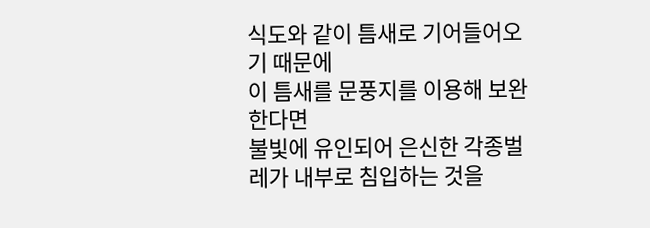식도와 같이 틈새로 기어들어오기 때문에
이 틈새를 문풍지를 이용해 보완한다면
불빛에 유인되어 은신한 각종벌레가 내부로 침입하는 것을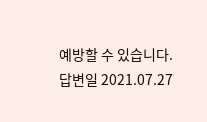예방할 수 있습니다.
답변일 2021.07.27